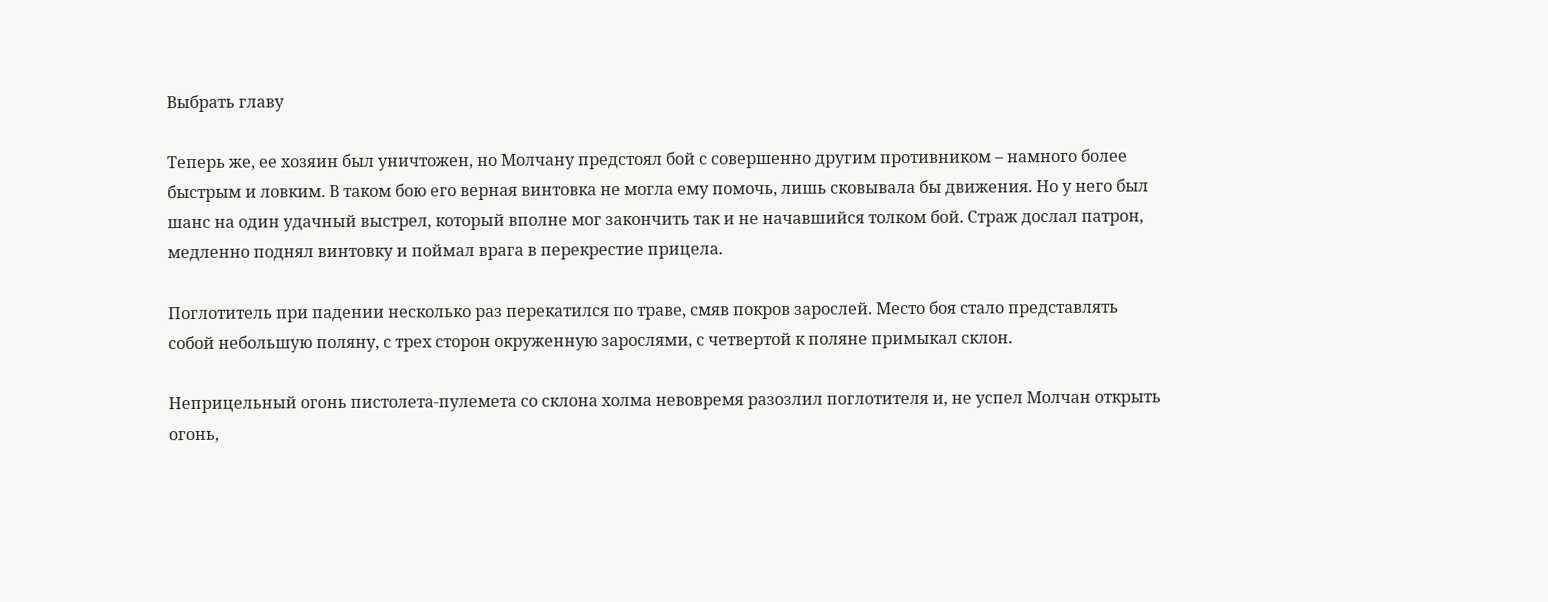Выбрать главу

Теперь же, ее хозяин был уничтожен, но Молчану предстоял бой с совершенно другим противником – намного более быстрым и ловким. В таком бою его верная винтовка не могла ему помочь, лишь сковывала бы движения. Но у него был шанс на один удачный выстрел, который вполне мог закончить так и не начавшийся толком бой. Страж дослал патрон, медленно поднял винтовку и поймал врага в перекрестие прицела.

Поглотитель при падении несколько раз перекатился по траве, смяв покров зарослей. Место боя стало представлять собой небольшую поляну, с трех сторон окруженную зарослями, с четвертой к поляне примыкал склон.

Неприцельный огонь пистолета-пулемета со склона холма невовремя разозлил поглотителя и, не успел Молчан открыть огонь,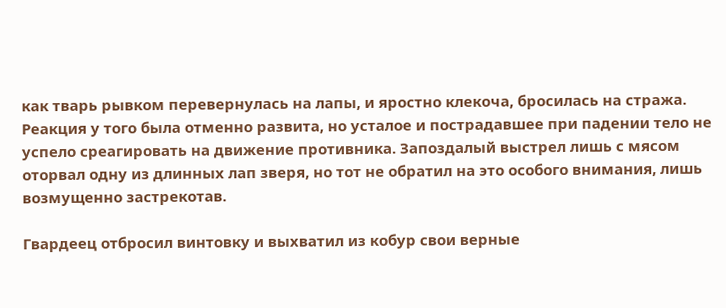как тварь рывком перевернулась на лапы, и яростно клекоча, бросилась на стража. Реакция у того была отменно развита, но усталое и пострадавшее при падении тело не успело среагировать на движение противника. Запоздалый выстрел лишь с мясом оторвал одну из длинных лап зверя, но тот не обратил на это особого внимания, лишь возмущенно застрекотав.

Гвардеец отбросил винтовку и выхватил из кобур свои верные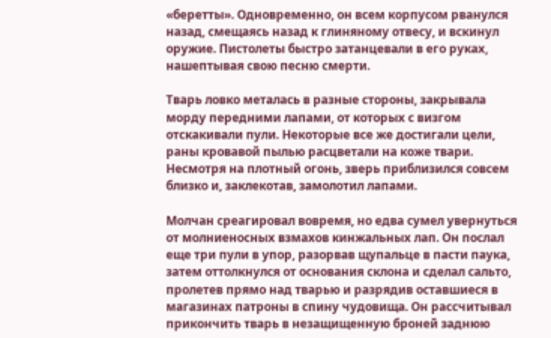«беретты». Одновременно, он всем корпусом рванулся назад, смещаясь назад к глиняному отвесу, и вскинул оружие. Пистолеты быстро затанцевали в его руках, нашептывая свою песню смерти.

Тварь ловко металась в разные стороны, закрывала морду передними лапами, от которых с визгом отскакивали пули. Некоторые все же достигали цели, раны кровавой пылью расцветали на коже твари. Несмотря на плотный огонь, зверь приблизился совсем близко и, заклекотав, замолотил лапами.

Молчан среагировал вовремя, но едва сумел увернуться от молниеносных взмахов кинжальных лап. Он послал еще три пули в упор, разорвав щупальце в пасти паука, затем оттолкнулся от основания склона и сделал сальто, пролетев прямо над тварью и разрядив оставшиеся в магазинах патроны в спину чудовища. Он рассчитывал прикончить тварь в незащищенную броней заднюю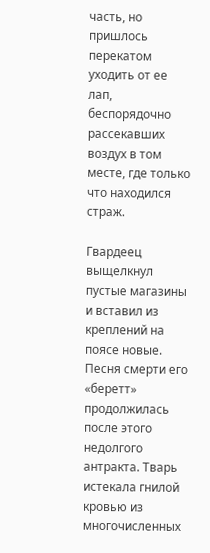часть, но пришлось перекатом уходить от ее лап, беспорядочно рассекавших воздух в том месте, где только что находился страж.

Гвардеец выщелкнул пустые магазины и вставил из креплений на поясе новые. Песня смерти его «беретт» продолжилась после этого недолгого антракта. Тварь истекала гнилой кровью из многочисленных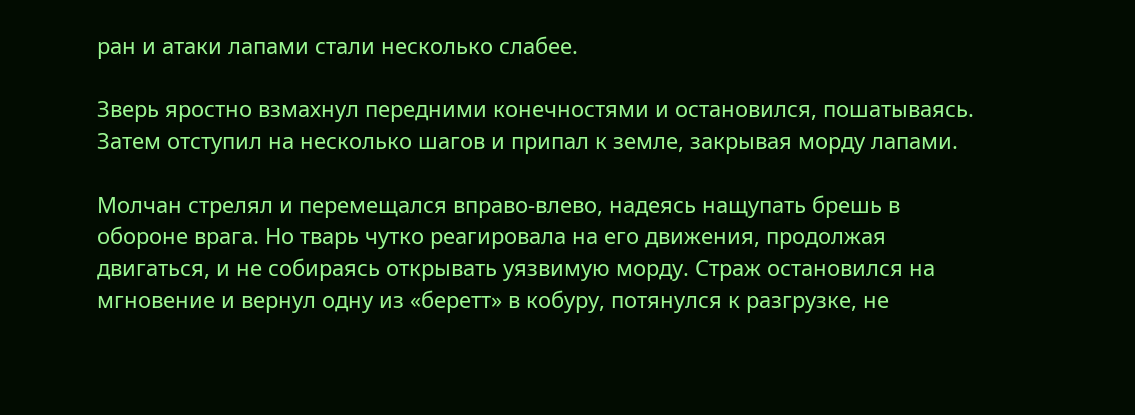ран и атаки лапами стали несколько слабее.

Зверь яростно взмахнул передними конечностями и остановился, пошатываясь. Затем отступил на несколько шагов и припал к земле, закрывая морду лапами.

Молчан стрелял и перемещался вправо-влево, надеясь нащупать брешь в обороне врага. Но тварь чутко реагировала на его движения, продолжая двигаться, и не собираясь открывать уязвимую морду. Страж остановился на мгновение и вернул одну из «беретт» в кобуру, потянулся к разгрузке, не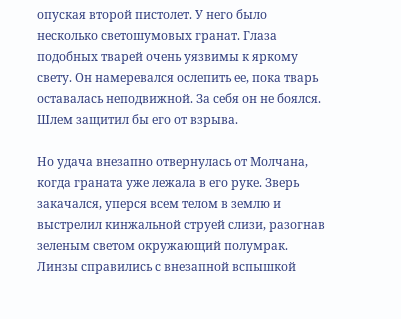опуская второй пистолет. У него было несколько светошумовых гранат. Глаза подобных тварей очень уязвимы к яркому свету. Он намеревался ослепить ее, пока тварь оставалась неподвижной. За себя он не боялся. Шлем защитил бы его от взрыва.

Но удача внезапно отвернулась от Молчана, когда граната уже лежала в его руке. Зверь закачался, уперся всем телом в землю и выстрелил кинжальной струей слизи, разогнав зеленым светом окружающий полумрак. Линзы справились с внезапной вспышкой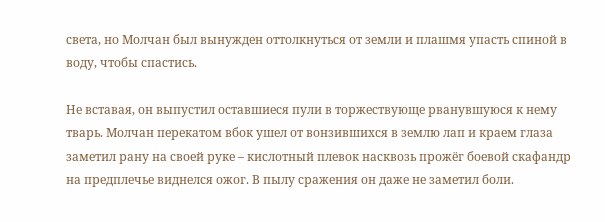света, но Молчан был вынужден оттолкнуться от земли и плашмя упасть спиной в воду, чтобы спастись.

Не вставая, он выпустил оставшиеся пули в торжествующе рванувшуюся к нему тварь. Молчан перекатом вбок ушел от вонзившихся в землю лап и краем глаза заметил рану на своей руке – кислотный плевок насквозь прожёг боевой скафандр на предплечье виднелся ожог. В пылу сражения он даже не заметил боли.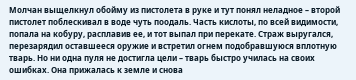Молчан выщелкнул обойму из пистолета в руке и тут понял неладное – второй пистолет поблескивал в воде чуть поодаль. Часть кислоты, по всей видимости, попала на кобуру, расплавив ее, и тот выпал при перекате. Страж выругался, перезарядил оставшееся оружие и встретил огнем подобравшуюся вплотную тварь. Но ни одна пуля не достигла цели – тварь быстро училась на своих ошибках. Она прижалась к земле и снова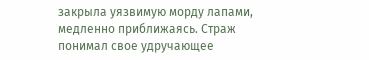закрыла уязвимую морду лапами, медленно приближаясь. Страж понимал свое удручающее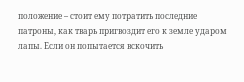положение – стоит ему потратить последние патроны, как тварь пригвоздит его к земле ударом лапы. Если он попытается вскочить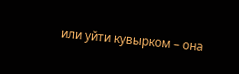или уйти кувырком – она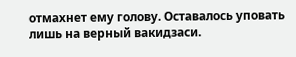отмахнет ему голову. Оставалось уповать лишь на верный вакидзаси.